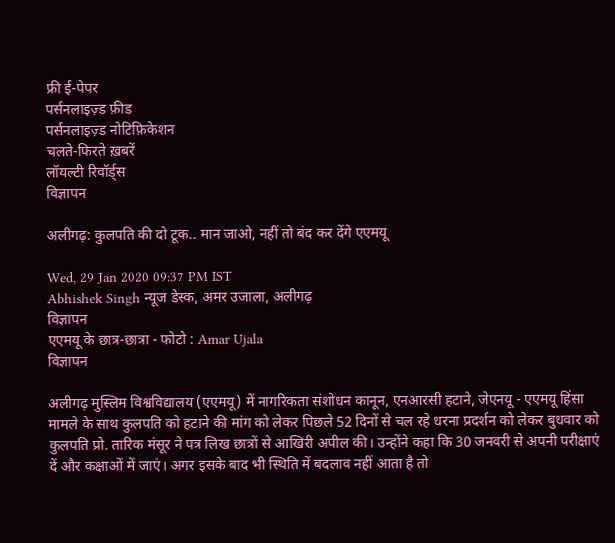फ्री ई-पेपर
पर्सनलाइज़्ड फ़ीड
पर्सनलाइज़्ड नोटिफ़िकेशन
चलते-फिरते ख़बरें
लॉयल्टी रिवॉर्ड्स
विज्ञापन

अलीगढ़: कुलपति की दो टूक.. मान जाओ, नहीं तो बंद कर देंगे एएमयू

Wed, 29 Jan 2020 09:37 PM IST
Abhishek Singh न्यूज डेस्क, अमर उजाला, अलीगढ़
विज्ञापन
एएमयू के छात्र-छात्रा - फोटो : Amar Ujala
विज्ञापन

अलीगढ़ मुस्लिम विश्वविद्यालय (एएमयू) में नागरिकता संशोधन कानून, एनआरसी हटाने, जेएनयू - एएमयू हिंसा मामले के साथ कुलपति को हटाने की मांग को लेकर पिछले 52 दिनों से चल रहे धरना प्रदर्शन को लेकर बुधवार को कुलपति प्रो. तारिक मंसूर ने पत्र लिख छात्रों से आखिरी अपील की। उन्होंने कहा कि 30 जनवरी से अपनी परीक्षाएं दें और कक्षाओं में जाएं। अगर इसके बाद भी स्थिति में बदलाव नहीं आता है तो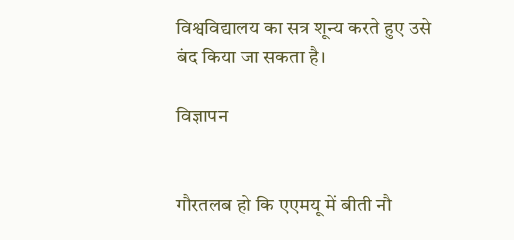विश्वविद्यालय का सत्र शून्य करते हुए उसे बंद किया जा सकता है।

विज्ञापन


गौरतलब हो कि एएमयू में बीती नौ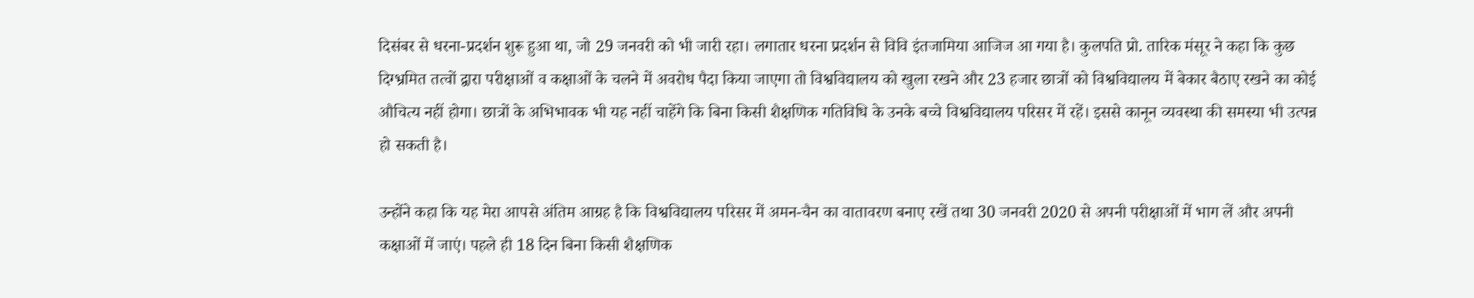दिसंबर से धरना-प्रदर्शन शुरू हुआ था, जो 29 जनवरी को भी जारी रहा। लगातार धरना प्रदर्शन से विवि इंतजामिया आजिज आ गया है। कुलपति प्रो. तारिक मंसूर ने कहा कि कुछ दिग्भ्रमित तत्वों द्वारा परीक्षाओं व कक्षाओं के चलने में अवरोध पैदा किया जाएगा तो विश्वविद्यालय को खुला रखने और 23 हजार छात्रों को विश्वविद्यालय में बेकार बैठाए रखने का कोई औचित्य नहीं होगा। छात्रों के अभिभावक भी यह नहीं चाहेंगे कि बिना किसी शैक्षणिक गतिविधि के उनके बच्चे विश्वविद्यालय परिसर में रहें। इससे कानून व्यवस्था की समस्या भी उत्पन्न हो सकती है।

उन्होंने कहा कि यह मेरा आपसे अंतिम आग्रह है कि विश्वविद्यालय परिसर में अमन-चैन का वातावरण बनाए रखें तथा 30 जनवरी 2020 से अपनी परीक्षाओं में भाग लें और अपनी कक्षाओं में जाएं। पहले ही 18 दिन बिना किसी शैक्षणिक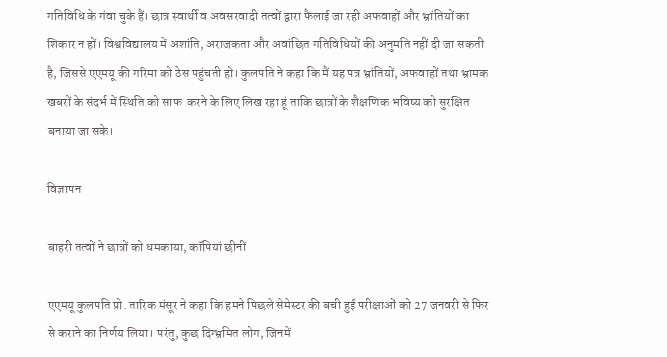गतिविधि के गंवा चुके हैं। छात्र स्वार्थी व अवसरवादी तत्वों द्वारा फैलाई जा रही अफवाहों और भ्रांतियों का शिकार न हों। विश्वविद्यालय में अशांति, अराजकता और अवांछित गतिविधियों की अनुमति नहीं दी जा सकती है, जिससे एएमयू की गरिमा को ठेस पहुंचती हो। कुलपति ने कहा कि मैं यह पत्र भ्रांतियों, अफवाहों तथा भ्रामक खबरों के संदर्भ में स्थिति को साफ  करने के लिए लिख रहा हूं ताकि छात्रों के शैक्षणिक भविष्य को सुरक्षित बनाया जा सके।

विज्ञापन

बाहरी तत्वों ने छात्रों को धमकाया, कॉपियां छीनीं

एएमयू कुलपति प्रो. तारिक मंसूर ने कहा कि हमने पिछले सेमेस्टर की बची हुई परीक्षाओं को 27 जनवरी से फिर से कराने का निर्णय लिया। परंतु, कुछ दिग्भ्रमित लोग, जिनमें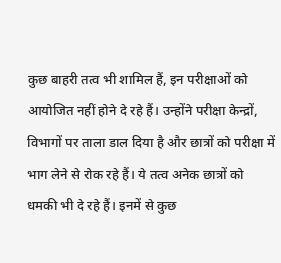कुछ बाहरी तत्व भी शामिल हैं, इन परीक्षाओं को आयोजित नहीं होने दे रहे हैं। उन्होंने परीक्षा केन्द्रों, विभागों पर ताला डाल दिया है और छात्रों को परीक्षा में भाग लेने से रोक रहे हैं। ये तत्व अनेक छात्रों को धमकी भी दे रहे हैं। इनमें से कुछ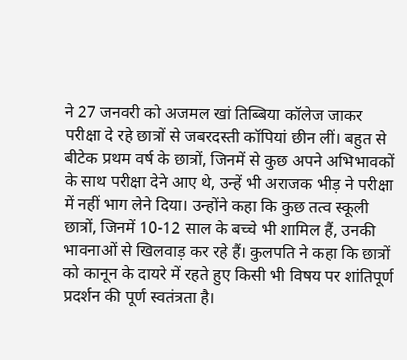ने 27 जनवरी को अजमल खां तिब्बिया कॉलेज जाकर परीक्षा दे रहे छात्रों से जबरदस्ती कॉपियां छीन लीं। बहुत से बीटेक प्रथम वर्ष के छात्रों, जिनमें से कुछ अपने अभिभावकों के साथ परीक्षा देने आए थे, उन्हें भी अराजक भीड़ ने परीक्षा में नहीं भाग लेने दिया। उन्होंने कहा कि कुछ तत्व स्कूली छात्रों, जिनमें 10-12 साल के बच्चे भी शामिल हैं, उनकी भावनाओं से खिलवाड़ कर रहे हैं। कुलपति ने कहा कि छात्रों को कानून के दायरे में रहते हुए किसी भी विषय पर शांतिपूर्ण प्रदर्शन की पूर्ण स्वतंत्रता है।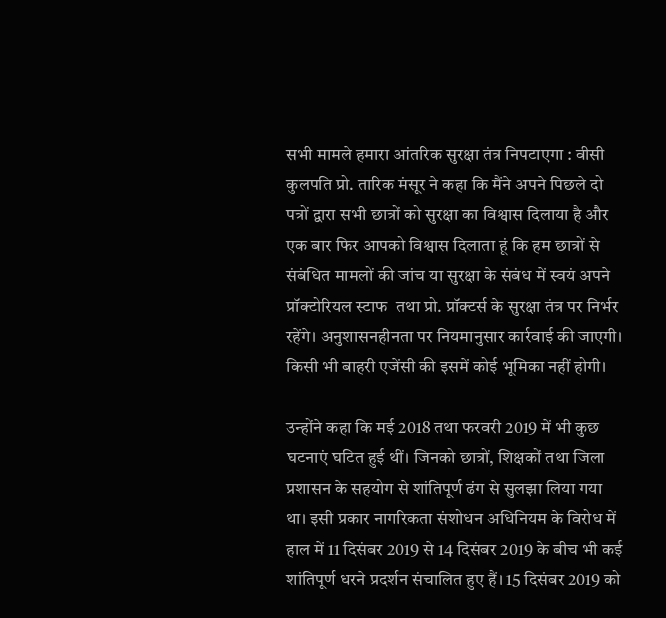सभी मामले हमारा आंतरिक सुरक्षा तंत्र निपटाएगा : वीसी
कुलपति प्रो. तारिक मंसूर ने कहा कि मैंने अपने पिछले दो पत्रों द्वारा सभी छात्रों को सुरक्षा का विश्वास दिलाया है और एक बार फिर आपको विश्वास दिलाता हूं कि हम छात्रों से संबंधित मामलों की जांच या सुरक्षा के संबंध में स्वयं अपने प्रॉक्टोरियल स्टाफ  तथा प्रो. प्रॉक्टर्स के सुरक्षा तंत्र पर निर्भर रहेंगे। अनुशासनहीनता पर नियमानुसार कार्रवाई की जाएगी। किसी भी बाहरी एजेंसी की इसमें कोई भूमिका नहीं होगी।

उन्होंने कहा कि मई 2018 तथा फरवरी 2019 में भी कुछ घटनाएं घटित हुई थीं। जिनको छात्रों, शिक्षकों तथा जिला प्रशासन के सहयोग से शांतिपूर्ण ढंग से सुलझा लिया गया था। इसी प्रकार नागरिकता संशोधन अधिनियम के विरोध में हाल में 11 दिसंबर 2019 से 14 दिसंबर 2019 के बीच भी कई शांतिपूर्ण धरने प्रदर्शन संचालित हुए हैं। 15 दिसंबर 2019 को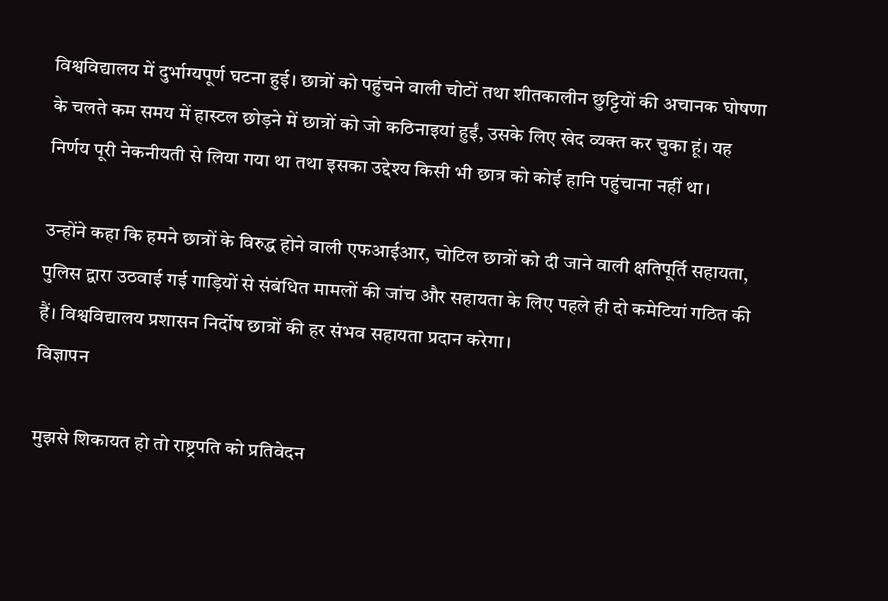विश्वविद्यालय में दुर्भाग्यपूर्ण घटना हुई। छात्रों को पहुंचने वाली चोटों तथा शीतकालीन छुट्टियों की अचानक घोषणा के चलते कम समय में हास्टल छोड़ने में छात्रों को जो कठिनाइयां हुईं, उसके लिए खेद व्यक्त कर चुका हूं। यह निर्णय पूरी नेकनीयती से लिया गया था तथा इसका उद्देश्य किसी भी छात्र को कोई हानि पहुंचाना नहीं था।

उन्होंने कहा कि हमने छात्रों के विरुद्ध होने वाली एफआईआर, चोटिल छात्रों को दी जाने वाली क्षतिपूर्ति सहायता, पुलिस द्वारा उठवाई गई गाड़ियों से संबंधित मामलों की जांच और सहायता के लिए पहले ही दो कमेटियां गठित की हैं। विश्वविद्यालय प्रशासन निर्दोष छात्रों की हर संभव सहायता प्रदान करेगा।
विज्ञापन

मुझसे शिकायत हो तो राष्ट्रपति को प्रतिवेदन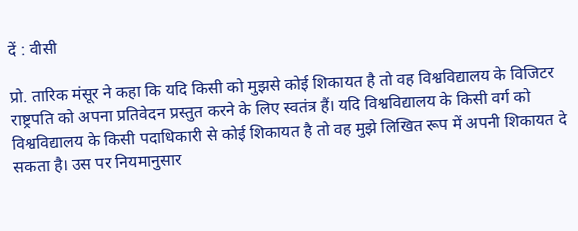दें : वीसी

प्रो. तारिक मंसूर ने कहा कि यदि किसी को मुझसे कोई शिकायत है तो वह विश्वविद्यालय के विजिटर राष्ट्रपति को अपना प्रतिवेदन प्रस्तुत करने के लिए स्वतंत्र हैं। यदि विश्वविद्यालय के किसी वर्ग को विश्वविद्यालय के किसी पदाधिकारी से कोई शिकायत है तो वह मुझे लिखित रूप में अपनी शिकायत दे सकता है। उस पर नियमानुसार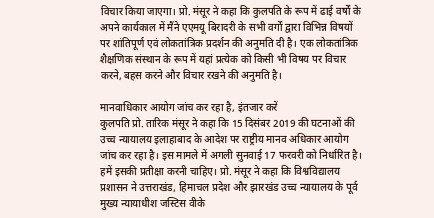विचार किया जाएगा। प्रो. मंसूर ने कहा कि कुलपति के रूप में ढाई वर्षों के अपने कार्यकाल में मैंने एएमयू बिरादरी के सभी वर्गों द्वारा विभिन्न विषयों पर शांतिपूर्ण एवं लोकतांत्रिक प्रदर्शन की अनुमति दी है। एक लोकतांत्रिक शैक्षणिक संस्थान के रूप में यहां प्रत्येक को किसी भी विषय पर विचार करने, बहस करने और विचार रखने की अनुमति है।

मानवाधिकार आयोग जांच कर रहा है, इंतजार करें
कुलपति प्रो. तारिक मंसूर ने कहा कि 15 दिसंबर 2019 की घटनाओं की उच्च न्यायालय इलाहाबाद के आदेश पर राष्ट्रीय मानव अधिकार आयोग जांच कर रहा है। इस मामले में अगली सुनवाई 17 फरवरी को निर्धारित है। हमें इसकी प्रतीक्षा करनी चाहिए। प्रो. मंसूर ने कहा कि विश्वविद्यालय प्रशासन ने उत्तराखंड, हिमाचल प्रदेश और झारखंड उच्च न्यायालय के पूर्व मुख्य न्यायाधीश जस्टिस वीके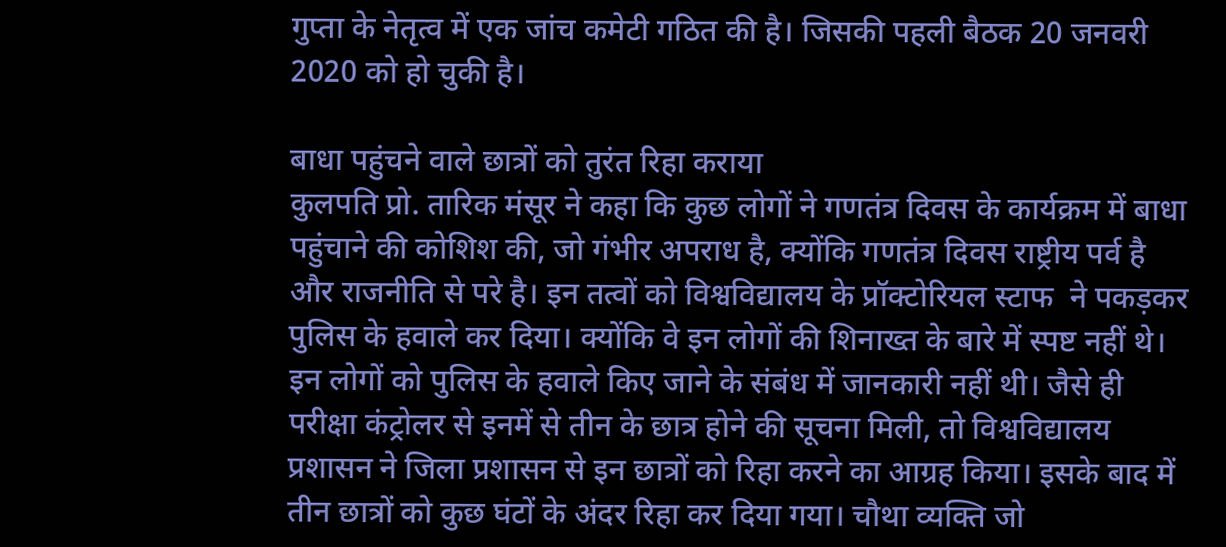गुप्ता के नेतृत्व में एक जांच कमेटी गठित की है। जिसकी पहली बैठक 20 जनवरी 2020 को हो चुकी है।

बाधा पहुंचने वाले छात्रों को तुरंत रिहा कराया
कुलपति प्रो. तारिक मंसूर ने कहा कि कुछ लोगों ने गणतंत्र दिवस के कार्यक्रम में बाधा पहुंचाने की कोशिश की, जो गंभीर अपराध है, क्योंकि गणतंत्र दिवस राष्ट्रीय पर्व है और राजनीति से परे है। इन तत्वों को विश्वविद्यालय के प्रॉक्टोरियल स्टाफ  ने पकड़कर पुलिस के हवाले कर दिया। क्योंकि वे इन लोगों की शिनाख्त के बारे में स्पष्ट नहीं थे। इन लोगों को पुलिस के हवाले किए जाने के संबंध में जानकारी नहीं थी। जैसे ही परीक्षा कंट्रोलर से इनमें से तीन के छात्र होने की सूचना मिली, तो विश्वविद्यालय प्रशासन ने जिला प्रशासन से इन छात्रों को रिहा करने का आग्रह किया। इसके बाद में तीन छात्रों को कुछ घंटों के अंदर रिहा कर दिया गया। चौथा व्यक्ति जो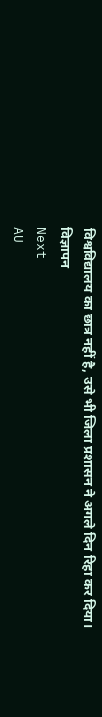विश्वविद्यालय का छात्र नहीं है, उसे भी जिला प्रशासन ने अगले दिन रिहा कर दिया।
विज्ञापन
Next
AU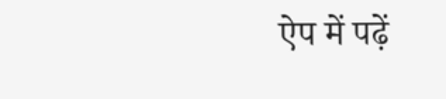ऐप में पढ़ें